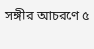সঙ্গীর আচরণে ৫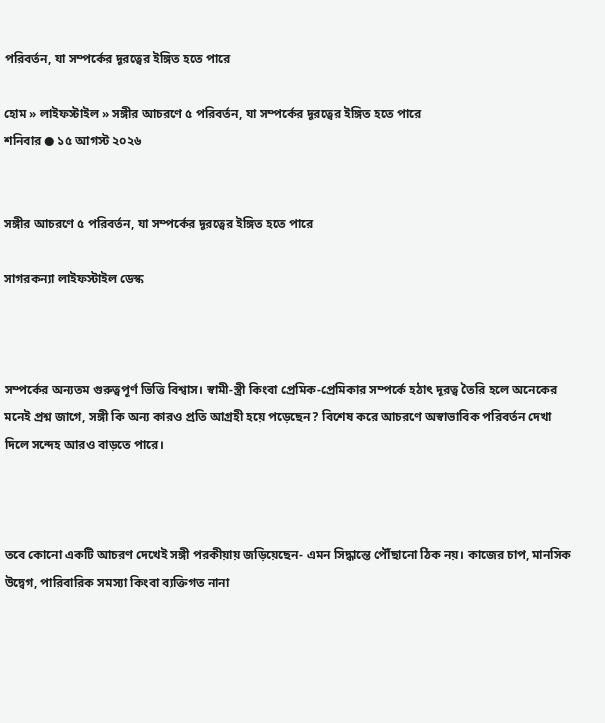পরিবর্তন, যা সম্পর্কের দূরত্বের ইঙ্গিত হতে পারে

হোম » লাইফস্টাইল » সঙ্গীর আচরণে ৫ পরিবর্তন, যা সম্পর্কের দূরত্বের ইঙ্গিত হতে পারে
শনিবার ● ১৫ আগস্ট ২০২৬


সঙ্গীর আচরণে ৫ পরিবর্তন, যা সম্পর্কের দূরত্বের ইঙ্গিত হতে পারে

সাগরকন্যা লাইফস্টাইল ডেস্ক



সম্পর্কের অন্যতম গুরুত্বপূর্ণ ভিত্তি বিশ্বাস। স্বামী-স্ত্রী কিংবা প্রেমিক-প্রেমিকার সম্পর্কে হঠাৎ দূরত্ব তৈরি হলে অনেকের মনেই প্রশ্ন জাগে, সঙ্গী কি অন্য কারও প্রতি আগ্রহী হয়ে পড়েছেন? বিশেষ করে আচরণে অস্বাভাবিক পরিবর্তন দেখা দিলে সন্দেহ আরও বাড়তে পারে।



তবে কোনো একটি আচরণ দেখেই সঙ্গী পরকীয়ায় জড়িয়েছেন- এমন সিদ্ধান্তে পৌঁছানো ঠিক নয়। কাজের চাপ, মানসিক উদ্বেগ, পারিবারিক সমস্যা কিংবা ব্যক্তিগত নানা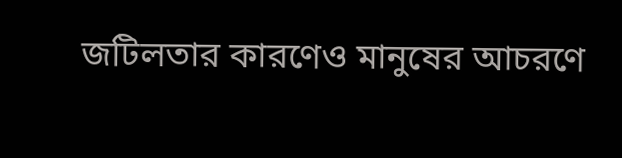জটিলতার কারণেও মানুষের আচরণে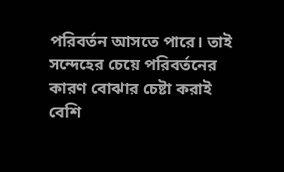পরিবর্তন আসতে পারে। তাই সন্দেহের চেয়ে পরিবর্তনের কারণ বোঝার চেষ্টা করাই বেশি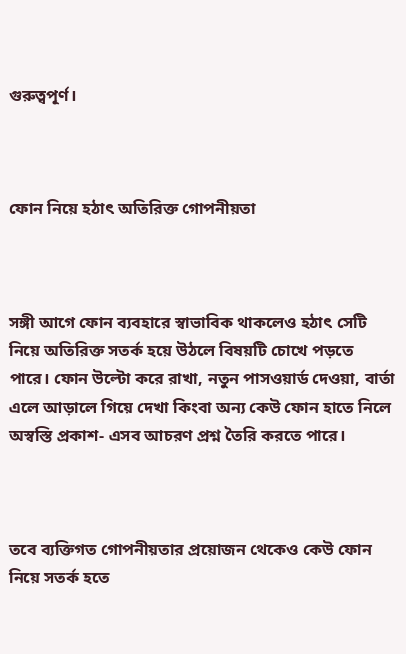গুরুত্বপূর্ণ।



ফোন নিয়ে হঠাৎ অতিরিক্ত গোপনীয়তা



সঙ্গী আগে ফোন ব্যবহারে স্বাভাবিক থাকলেও হঠাৎ সেটি নিয়ে অতিরিক্ত সতর্ক হয়ে উঠলে বিষয়টি চোখে পড়তে পারে। ফোন উল্টো করে রাখা, নতুন পাসওয়ার্ড দেওয়া, বার্তা এলে আড়ালে গিয়ে দেখা কিংবা অন্য কেউ ফোন হাতে নিলে অস্বস্তি প্রকাশ- এসব আচরণ প্রশ্ন তৈরি করতে পারে।



তবে ব্যক্তিগত গোপনীয়তার প্রয়োজন থেকেও কেউ ফোন নিয়ে সতর্ক হতে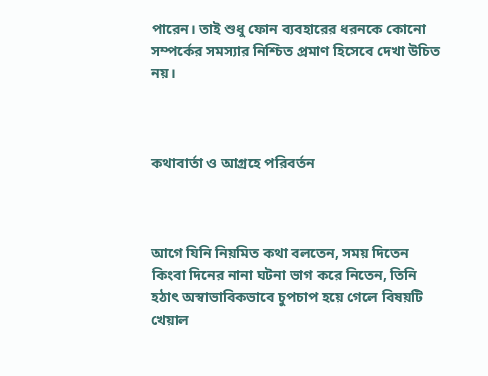পারেন। তাই শুধু ফোন ব্যবহারের ধরনকে কোনো সম্পর্কের সমস্যার নিশ্চিত প্রমাণ হিসেবে দেখা উচিত নয়।



কথাবার্তা ও আগ্রহে পরিবর্তন



আগে যিনি নিয়মিত কথা বলতেন, সময় দিতেন কিংবা দিনের নানা ঘটনা ভাগ করে নিতেন, তিনি হঠাৎ অস্বাভাবিকভাবে চুপচাপ হয়ে গেলে বিষয়টি খেয়াল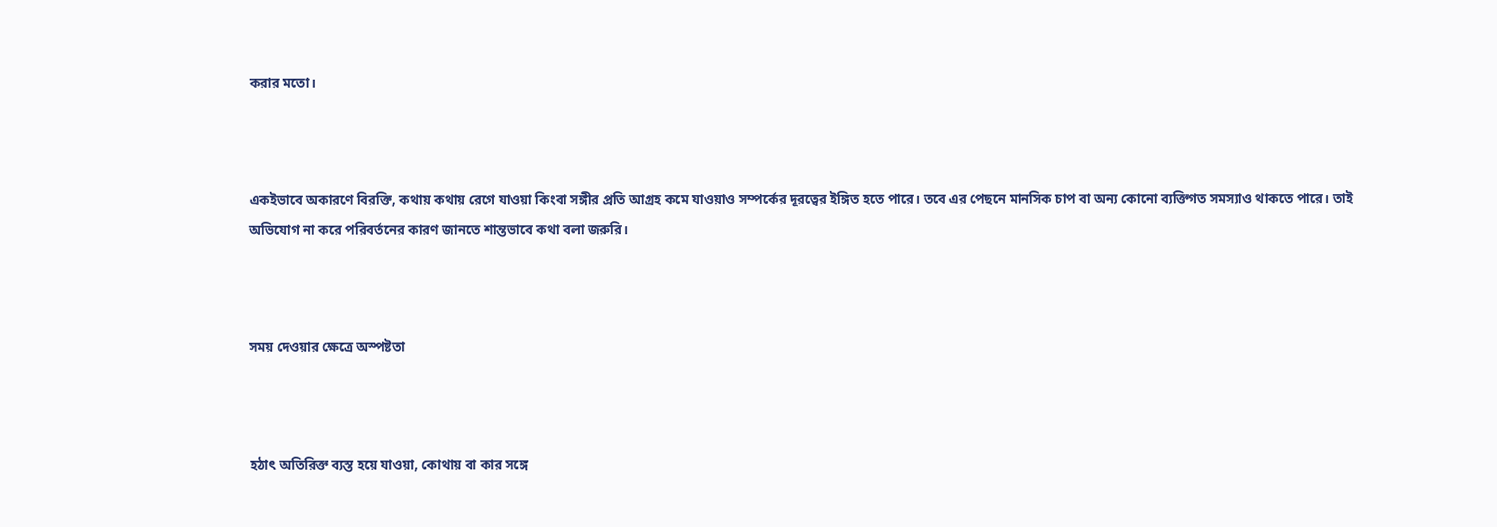করার মতো।



একইভাবে অকারণে বিরক্তি, কথায় কথায় রেগে যাওয়া কিংবা সঙ্গীর প্রতি আগ্রহ কমে যাওয়াও সম্পর্কের দূরত্বের ইঙ্গিত হতে পারে। তবে এর পেছনে মানসিক চাপ বা অন্য কোনো ব্যক্তিগত সমস্যাও থাকতে পারে। তাই অভিযোগ না করে পরিবর্তনের কারণ জানতে শান্তভাবে কথা বলা জরুরি।



সময় দেওয়ার ক্ষেত্রে অস্পষ্টতা



হঠাৎ অতিরিক্ত ব্যস্ত হয়ে যাওয়া, কোথায় বা কার সঙ্গে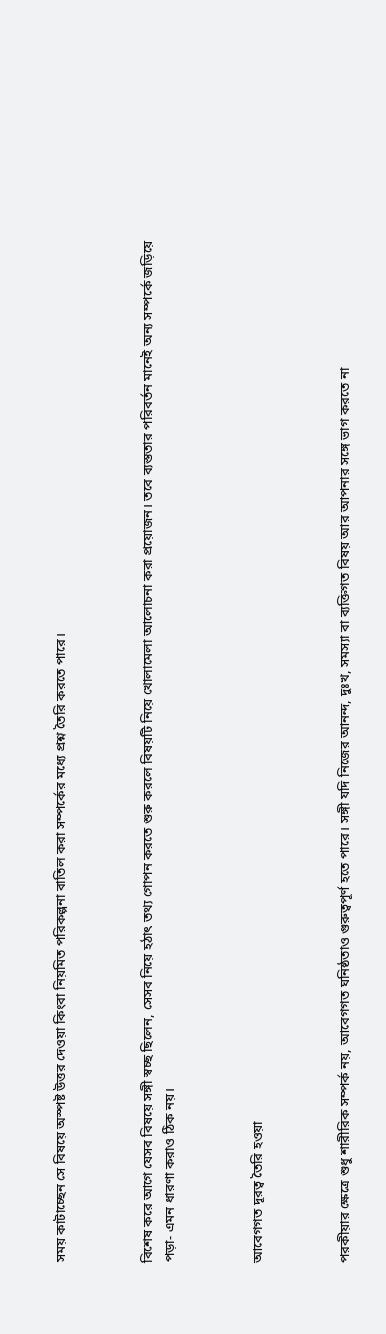সময় কাটাচ্ছেন সে বিষয়ে অস্পষ্ট উত্তর দেওয়া কিংবা নিয়মিত পরিকল্পনা বাতিল করা সম্পর্কের মধ্যে প্রশ্ন তৈরি করতে পারে।



বিশেষ করে আগে যেসব বিষয়ে সঙ্গী স্বচ্ছ ছিলেন, সেসব নিয়ে হঠাৎ তথ্য গোপন করতে শুরু করলে বিষয়টি নিয়ে খোলামেলা আলোচনা করা প্রয়োজন। তবে ব্যস্ততার পরিবর্তন মানেই অন্য সম্পর্কে জড়িয়ে পড়া- এমন ধারণা করাও ঠিক নয়।



আবেগগত দূরত্ব তৈরি হওয়া



পরকীয়ার ক্ষেত্রে শুধু শারীরিক সম্পর্ক নয়, আবেগগত ঘনিষ্ঠতাও গুরুত্বপূর্ণ হতে পারে। সঙ্গী যদি নিজের আনন্দ, দুঃখ, সমস্যা বা ব্যক্তিগত বিষয় আর আপনার সঙ্গে ভাগ করতে না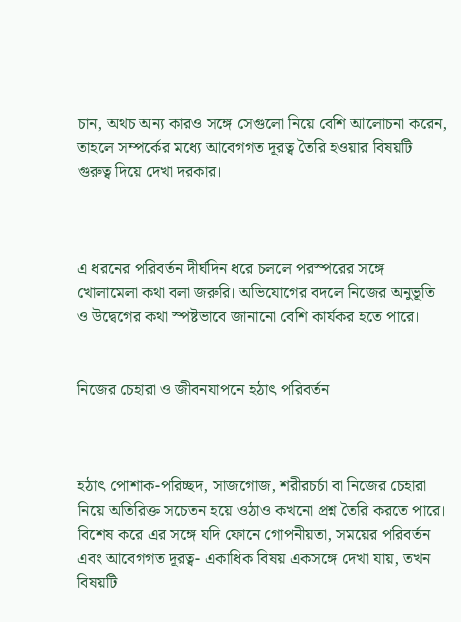চান, অথচ অন্য কারও সঙ্গে সেগুলো নিয়ে বেশি আলোচনা করেন, তাহলে সম্পর্কের মধ্যে আবেগগত দূরত্ব তৈরি হওয়ার বিষয়টি গুরুত্ব দিয়ে দেখা দরকার।



এ ধরনের পরিবর্তন দীর্ঘদিন ধরে চললে পরস্পরের সঙ্গে খোলামেলা কথা বলা জরুরি। অভিযোগের বদলে নিজের অনুভূতি ও উদ্বেগের কথা স্পষ্টভাবে জানানো বেশি কার্যকর হতে পারে।


নিজের চেহারা ও জীবনযাপনে হঠাৎ পরিবর্তন



হঠাৎ পোশাক-পরিচ্ছদ, সাজগোজ, শরীরচর্চা বা নিজের চেহারা নিয়ে অতিরিক্ত সচেতন হয়ে ওঠাও কখনো প্রশ্ন তৈরি করতে পারে। বিশেষ করে এর সঙ্গে যদি ফোনে গোপনীয়তা, সময়ের পরিবর্তন এবং আবেগগত দূরত্ব- একাধিক বিষয় একসঙ্গে দেখা যায়, তখন বিষয়টি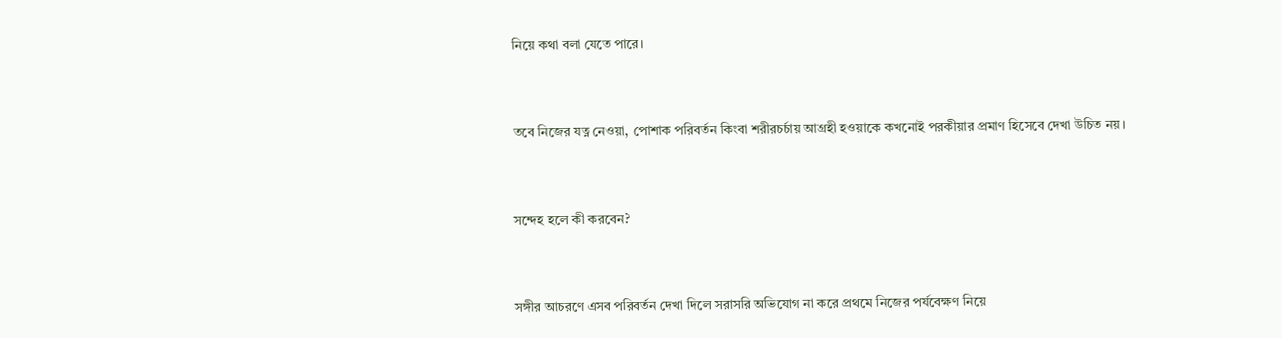নিয়ে কথা বলা যেতে পারে।



তবে নিজের যত্ন নেওয়া, পোশাক পরিবর্তন কিংবা শরীরচর্চায় আগ্রহী হওয়াকে কখনোই পরকীয়ার প্রমাণ হিসেবে দেখা উচিত নয়।



সন্দেহ হলে কী করবেন?



সঙ্গীর আচরণে এসব পরিবর্তন দেখা দিলে সরাসরি অভিযোগ না করে প্রথমে নিজের পর্যবেক্ষণ নিয়ে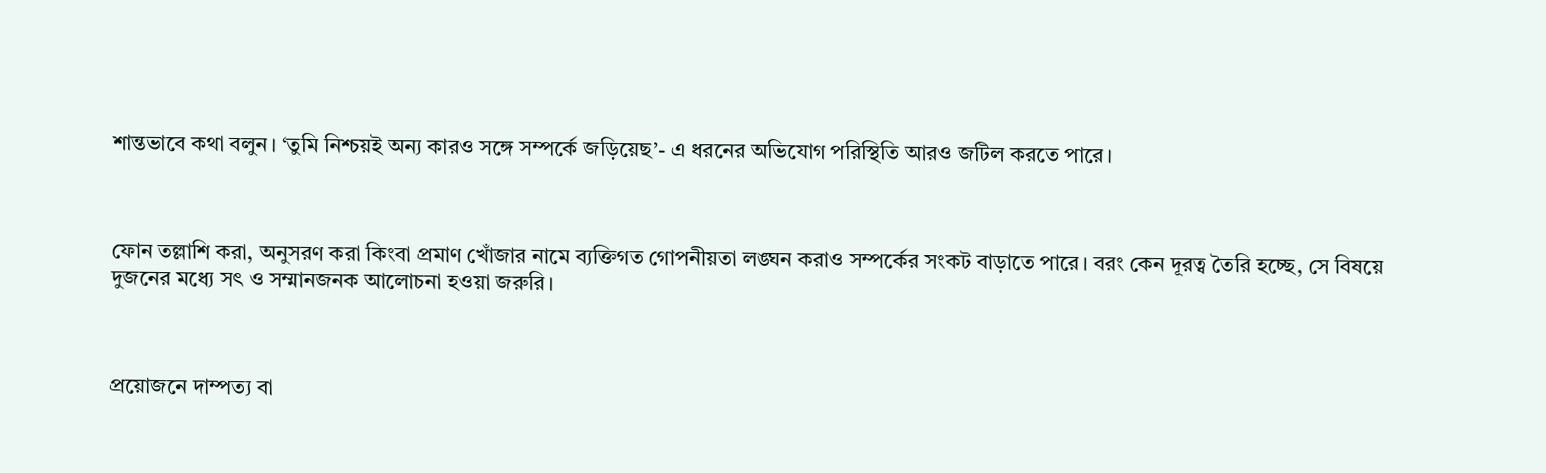শান্তভাবে কথা বলুন। ‘তুমি নিশ্চয়ই অন্য কারও সঙ্গে সম্পর্কে জড়িয়েছ’- এ ধরনের অভিযোগ পরিস্থিতি আরও জটিল করতে পারে।



ফোন তল্লাশি করা, অনুসরণ করা কিংবা প্রমাণ খোঁজার নামে ব্যক্তিগত গোপনীয়তা লঙ্ঘন করাও সম্পর্কের সংকট বাড়াতে পারে। বরং কেন দূরত্ব তৈরি হচ্ছে, সে বিষয়ে দুজনের মধ্যে সৎ ও সম্মানজনক আলোচনা হওয়া জরুরি।



প্রয়োজনে দাম্পত্য বা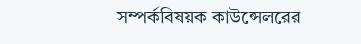সম্পর্কবিষয়ক কাউন্সেলরের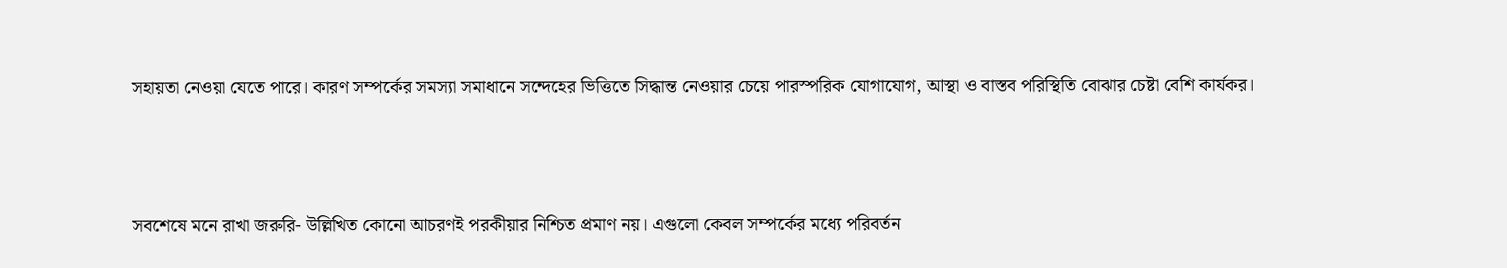সহায়তা নেওয়া যেতে পারে। কারণ সম্পর্কের সমস্যা সমাধানে সন্দেহের ভিত্তিতে সিদ্ধান্ত নেওয়ার চেয়ে পারস্পরিক যোগাযোগ, আস্থা ও বাস্তব পরিস্থিতি বোঝার চেষ্টা বেশি কার্যকর।



সবশেষে মনে রাখা জরুরি- উল্লিখিত কোনো আচরণই পরকীয়ার নিশ্চিত প্রমাণ নয়। এগুলো কেবল সম্পর্কের মধ্যে পরিবর্তন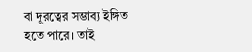বা দূরত্বের সম্ভাব্য ইঙ্গিত হতে পারে। তাই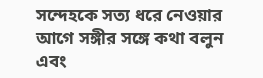সন্দেহকে সত্য ধরে নেওয়ার আগে সঙ্গীর সঙ্গে কথা বলুন এবং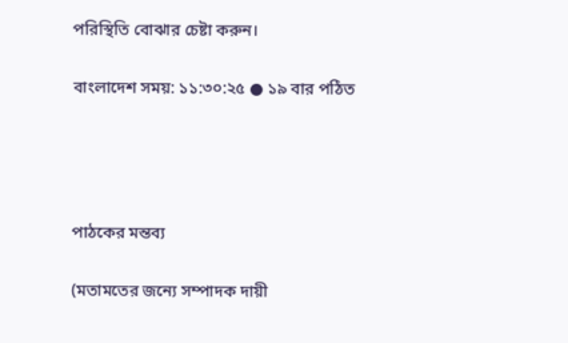পরিস্থিতি বোঝার চেষ্টা করুন।

বাংলাদেশ সময়: ১১:৩০:২৫ ● ১৯ বার পঠিত




পাঠকের মন্তব্য

(মতামতের জন্যে সম্পাদক দায়ী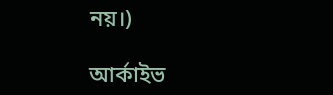নয়।)

আর্কাইভ